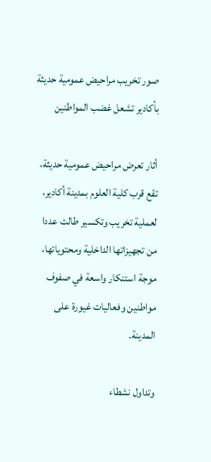صور تخريب مراحيض عمومية حديثة بأكادير تشعل غضب المواطنين

أثار تعرض مراحيض عمومية حديثة، تقع قرب كلية العلوم بمدينة أكادير، لعملية تخريب وتكسير طالت عددا من تجهيزاتها الداخلية ومحتوياتها، موجة استنكار واسعة في صفوف مواطنين وفعاليات غيورة على المدينة.

وتداول نشطاء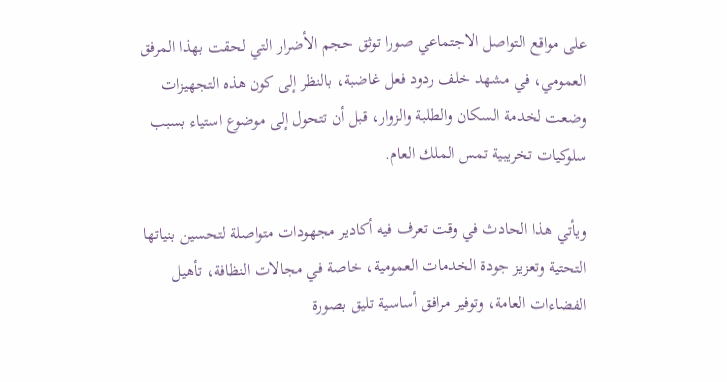على مواقع التواصل الاجتماعي صورا توثق حجم الأضرار التي لحقت بهذا المرفق العمومي، في مشهد خلف ردود فعل غاضبة، بالنظر إلى كون هذه التجهيزات وضعت لخدمة السكان والطلبة والزوار، قبل أن تتحول إلى موضوع استياء بسبب سلوكيات تخريبية تمس الملك العام.

ويأتي هذا الحادث في وقت تعرف فيه أكادير مجهودات متواصلة لتحسين بنياتها التحتية وتعزيز جودة الخدمات العمومية، خاصة في مجالات النظافة، تأهيل الفضاءات العامة، وتوفير مرافق أساسية تليق بصورة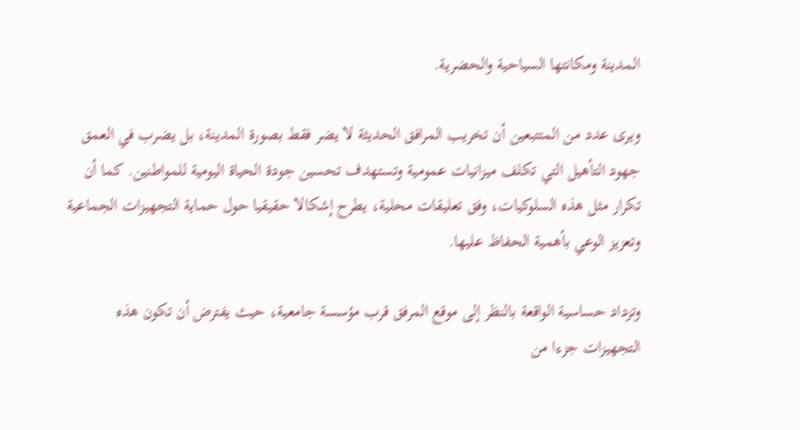المدينة ومكانتها السياحية والحضرية.

ويرى عدد من المتتبعين أن تخريب المرافق الحديثة لا يضر فقط بصورة المدينة، بل يضرب في العمق جهود التأهيل التي تكلف ميزانيات عمومية وتستهدف تحسين جودة الحياة اليومية للمواطنين. كما أن تكرار مثل هذه السلوكيات، وفق تعليقات محلية، يطرح إشكالا حقيقيا حول حماية التجهيزات الجماعية وتعزيز الوعي بأهمية الحفاظ عليها.

وتزداد حساسية الواقعة بالنظر إلى موقع المرفق قرب مؤسسة جامعية، حيث يفترض أن تكون هذه التجهيزات جزءا من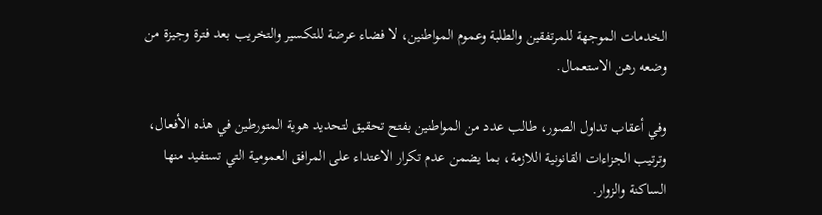الخدمات الموجهة للمرتفقين والطلبة وعموم المواطنين، لا فضاء عرضة للتكسير والتخريب بعد فترة وجيزة من وضعه رهن الاستعمال.

وفي أعقاب تداول الصور، طالب عدد من المواطنين بفتح تحقيق لتحديد هوية المتورطين في هذه الأفعال، وترتيب الجزاءات القانونية اللازمة، بما يضمن عدم تكرار الاعتداء على المرافق العمومية التي تستفيد منها الساكنة والزوار.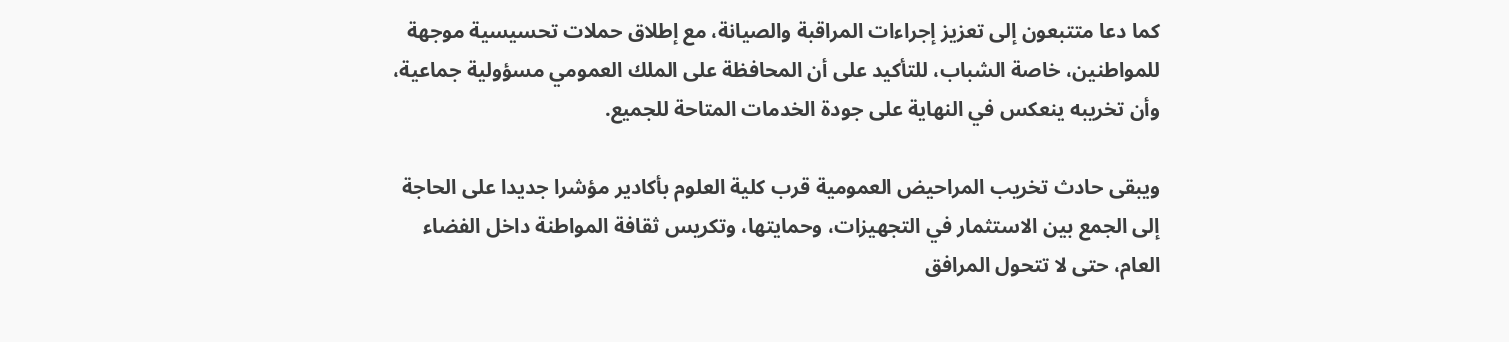كما دعا متتبعون إلى تعزيز إجراءات المراقبة والصيانة، مع إطلاق حملات تحسيسية موجهة للمواطنين، خاصة الشباب، للتأكيد على أن المحافظة على الملك العمومي مسؤولية جماعية، وأن تخريبه ينعكس في النهاية على جودة الخدمات المتاحة للجميع.

ويبقى حادث تخريب المراحيض العمومية قرب كلية العلوم بأكادير مؤشرا جديدا على الحاجة إلى الجمع بين الاستثمار في التجهيزات، وحمايتها، وتكريس ثقافة المواطنة داخل الفضاء العام، حتى لا تتحول المرافق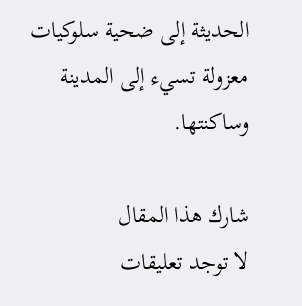الحديثة إلى ضحية سلوكيات معزولة تسيء إلى المدينة وساكنتها.

شارك هذا المقال
لا توجد تعليقات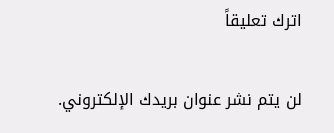اترك تعليقاً

لن يتم نشر عنوان بريدك الإلكتروني.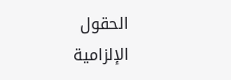الحقول الإلزامية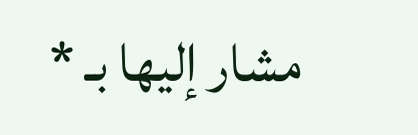مشار إليها بـ *